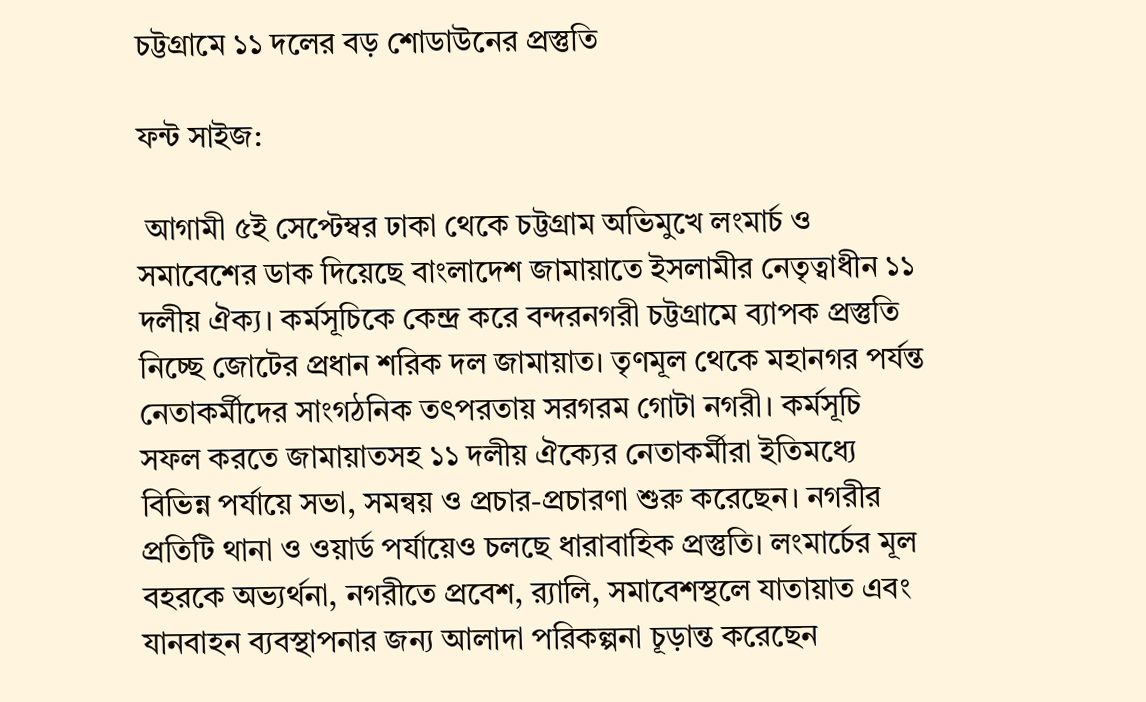চট্টগ্রামে ১১ দলের বড় শোডাউনের প্রস্তুতি

ফন্ট সাইজ:

 আগামী ৫ই সেপ্টেম্বর ঢাকা থেকে চট্টগ্রাম অভিমুখে লংমার্চ ও সমাবেশের ডাক দিয়েছে বাংলাদেশ জামায়াতে ইসলামীর নেতৃত্বাধীন ১১ দলীয় ঐক্য। কর্মসূচিকে কেন্দ্র করে বন্দরনগরী চট্টগ্রামে ব্যাপক প্রস্তুতি নিচ্ছে জোটের প্রধান শরিক দল জামায়াত। তৃণমূল থেকে মহানগর পর্যন্ত নেতাকর্মীদের সাংগঠনিক তৎপরতায় সরগরম গোটা নগরী। কর্মসূচি সফল করতে জামায়াতসহ ১১ দলীয় ঐক্যের নেতাকর্মীরা ইতিমধ্যে বিভিন্ন পর্যায়ে সভা, সমন্বয় ও প্রচার-প্রচারণা শুরু করেছেন। নগরীর প্রতিটি থানা ও ওয়ার্ড পর্যায়েও চলছে ধারাবাহিক প্রস্তুতি। লংমার্চের মূল বহরকে অভ্যর্থনা, নগরীতে প্রবেশ, র‍্যালি, সমাবেশস্থলে যাতায়াত এবং যানবাহন ব্যবস্থাপনার জন্য আলাদা পরিকল্পনা চূড়ান্ত করেছেন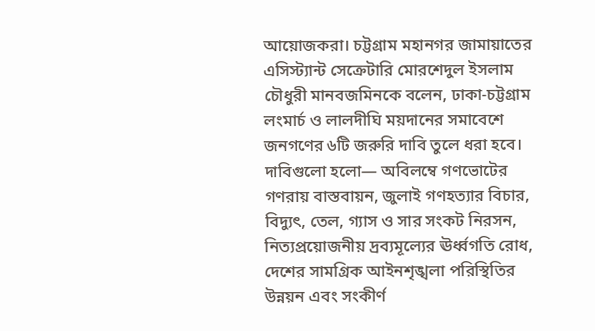আয়োজকরা। চট্টগ্রাম মহানগর জামায়াতের এসিস্ট্যান্ট সেক্রেটারি মোরশেদুল ইসলাম চৌধুরী মানবজমিনকে বলেন, ঢাকা-চট্টগ্রাম লংমার্চ ও লালদীঘি ময়দানের সমাবেশে জনগণের ৬টি জরুরি দাবি তুলে ধরা হবে। দাবিগুলো হলো— অবিলম্বে গণভোটের গণরায় বাস্তবায়ন, জুলাই গণহত্যার বিচার, বিদ্যুৎ, তেল, গ্যাস ও সার সংকট নিরসন, নিত্যপ্রয়োজনীয় দ্রব্যমূল্যের ঊর্ধ্বগতি রোধ, দেশের সামগ্রিক আইনশৃঙ্খলা পরিস্থিতির উন্নয়ন এবং সংকীর্ণ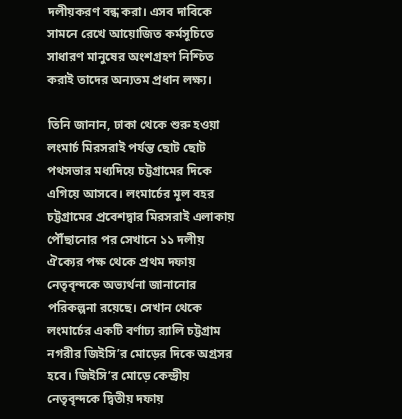দলীয়করণ বন্ধ করা। এসব দাবিকে সামনে রেখে আয়োজিত কর্মসূচিতে সাধারণ মানুষের অংশগ্রহণ নিশ্চিত করাই তাদের অন্যতম প্রধান লক্ষ্য।

তিনি জানান, ঢাকা থেকে শুরু হওয়া লংমার্চ মিরসরাই পর্যন্ত ছোট ছোট পথসভার মধ্যদিয়ে চট্টগ্রামের দিকে এগিয়ে আসবে। লংমার্চের মূল বহর চট্টগ্রামের প্রবেশদ্বার মিরসরাই এলাকায় পৌঁছানোর পর সেখানে ১১ দলীয় ঐক্যের পক্ষ থেকে প্রথম দফায় নেতৃবৃন্দকে অভ্যর্থনা জানানোর পরিকল্পনা রয়েছে। সেখান থেকে লংমার্চের একটি বর্ণাঢ্য র‍্যালি চট্টগ্রাম নগরীর জিইসি’র মোড়ের দিকে অগ্রসর হবে। জিইসি’র মোড়ে কেন্দ্রীয় নেতৃবৃন্দকে দ্বিতীয় দফায়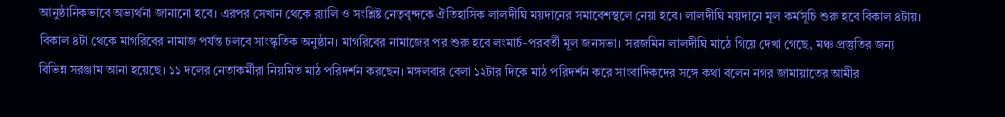আনুষ্ঠানিকভাবে অভ্যর্থনা জানানো হবে। এরপর সেখান থেকে র‍্যালি ও সংশ্লিষ্ট নেতৃবৃন্দকে ঐতিহাসিক লালদীঘি ময়দানের সমাবেশস্থলে নেয়া হবে। লালদীঘি ময়দানে মূল কর্মসূচি শুরু হবে বিকাল ৪টায়। বিকাল ৪টা থেকে মাগরিবের নামাজ পর্যন্ত চলবে সাংস্কৃতিক অনুষ্ঠান। মাগরিবের নামাজের পর শুরু হবে লংমার্চ-পরবর্তী মূল জনসভা। সরজমিন লালদীঘি মাঠে গিয়ে দেখা গেছে, মঞ্চ প্রস্তুতির জন্য বিভিন্ন সরঞ্জাম আনা হয়েছে। ১১ দলের নেতাকর্মীরা নিয়মিত মাঠ পরিদর্শন করছেন। মঙ্গলবার বেলা ১২টার দিকে মাঠ পরিদর্শন করে সাংবাদিকদের সঙ্গে কথা বলেন নগর জামায়াতের আমীর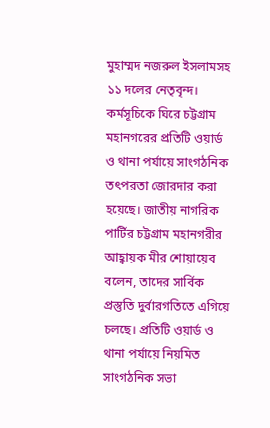মুহাম্মদ নজরুল ইসলামসহ ১১ দলের নেতৃবৃন্দ। কর্মসূচিকে ঘিরে চট্টগ্রাম মহানগরের প্রতিটি ওয়ার্ড ও থানা পর্যায়ে সাংগঠনিক তৎপরতা জোরদার করা হয়েছে। জাতীয় নাগরিক পার্টির চট্টগ্রাম মহানগরীর আহ্বায়ক মীর শোয়ায়েব বলেন, তাদের সার্বিক প্রস্তুতি দুর্বারগতিতে এগিয়ে চলছে। প্রতিটি ওয়ার্ড ও থানা পর্যায়ে নিয়মিত সাংগঠনিক সভা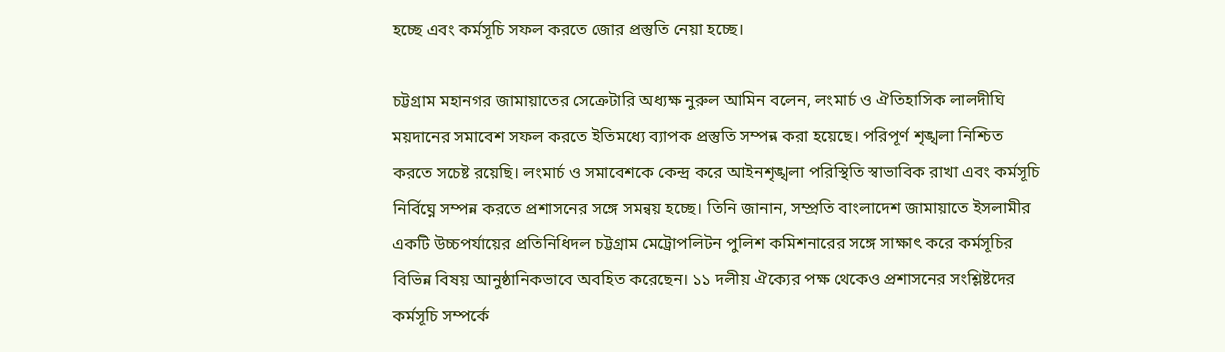হচ্ছে এবং কর্মসূচি সফল করতে জোর প্রস্তুতি নেয়া হচ্ছে।

চট্টগ্রাম মহানগর জামায়াতের সেক্রেটারি অধ্যক্ষ নুরুল আমিন বলেন, লংমার্চ ও ঐতিহাসিক লালদীঘি ময়দানের সমাবেশ সফল করতে ইতিমধ্যে ব্যাপক প্রস্তুতি সম্পন্ন করা হয়েছে। পরিপূর্ণ শৃঙ্খলা নিশ্চিত করতে সচেষ্ট রয়েছি। লংমার্চ ও সমাবেশকে কেন্দ্র করে আইনশৃঙ্খলা পরিস্থিতি স্বাভাবিক রাখা এবং কর্মসূচি নির্বিঘ্নে সম্পন্ন করতে প্রশাসনের সঙ্গে সমন্বয় হচ্ছে। তিনি জানান, সম্প্রতি বাংলাদেশ জামায়াতে ইসলামীর একটি উচ্চপর্যায়ের প্রতিনিধিদল চট্টগ্রাম মেট্রোপলিটন পুলিশ কমিশনারের সঙ্গে সাক্ষাৎ করে কর্মসূচির বিভিন্ন বিষয় আনুষ্ঠানিকভাবে অবহিত করেছেন। ১১ দলীয় ঐক্যের পক্ষ থেকেও প্রশাসনের সংশ্লিষ্টদের কর্মসূচি সম্পর্কে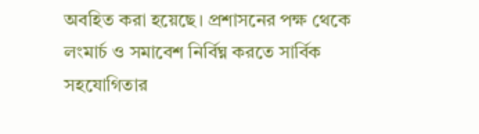অবহিত করা হয়েছে। প্রশাসনের পক্ষ থেকে লংমার্চ ও সমাবেশ নির্বিঘ্ন করতে সার্বিক সহযোগিতার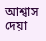আশ্বাস দেয়া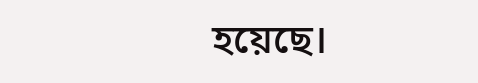হয়েছে।